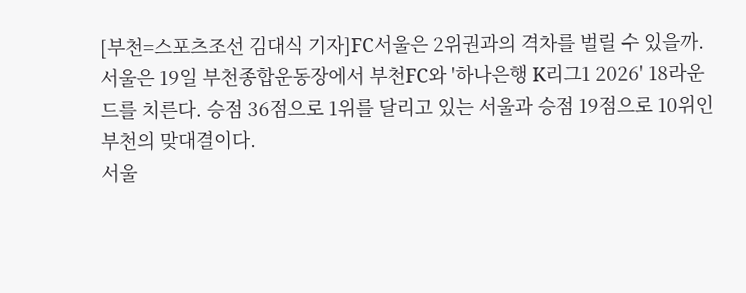[부천=스포츠조선 김대식 기자]FC서울은 2위권과의 격차를 벌릴 수 있을까.
서울은 19일 부천종합운동장에서 부천FC와 '하나은행 K리그1 2026' 18라운드를 치른다. 승점 36점으로 1위를 달리고 있는 서울과 승점 19점으로 10위인 부천의 맞대결이다.
서울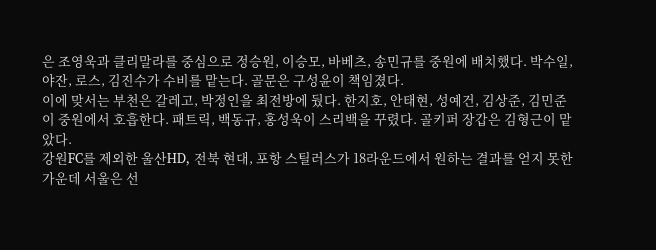은 조영욱과 클리말라를 중심으로 정승원, 이승모, 바베츠, 송민규를 중원에 배치했다. 박수일, 야잔, 로스, 김진수가 수비를 맡는다. 골문은 구성윤이 책임졌다.
이에 맞서는 부천은 갈레고, 박정인을 최전방에 뒀다. 한지호, 안태현, 성예건, 김상준, 김민준이 중원에서 호흡한다. 패트릭, 백동규, 홍성욱이 스리백을 꾸렸다. 골키퍼 장갑은 김형근이 맡았다.
강원FC를 제외한 울산HD, 전북 현대, 포항 스틸러스가 18라운드에서 원하는 결과를 얻지 못한 가운데 서울은 선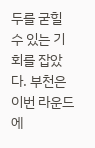두를 굳힐 수 있는 기회를 잡았다. 부천은 이번 라운드에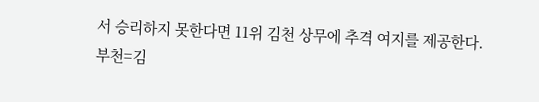서 승리하지 못한다면 11위 김천 상무에 추격 여지를 제공한다.
부천=김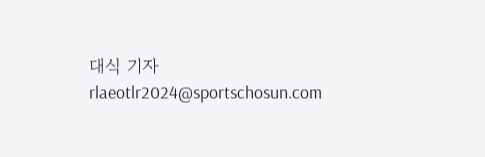대식 기자 rlaeotlr2024@sportschosun.com